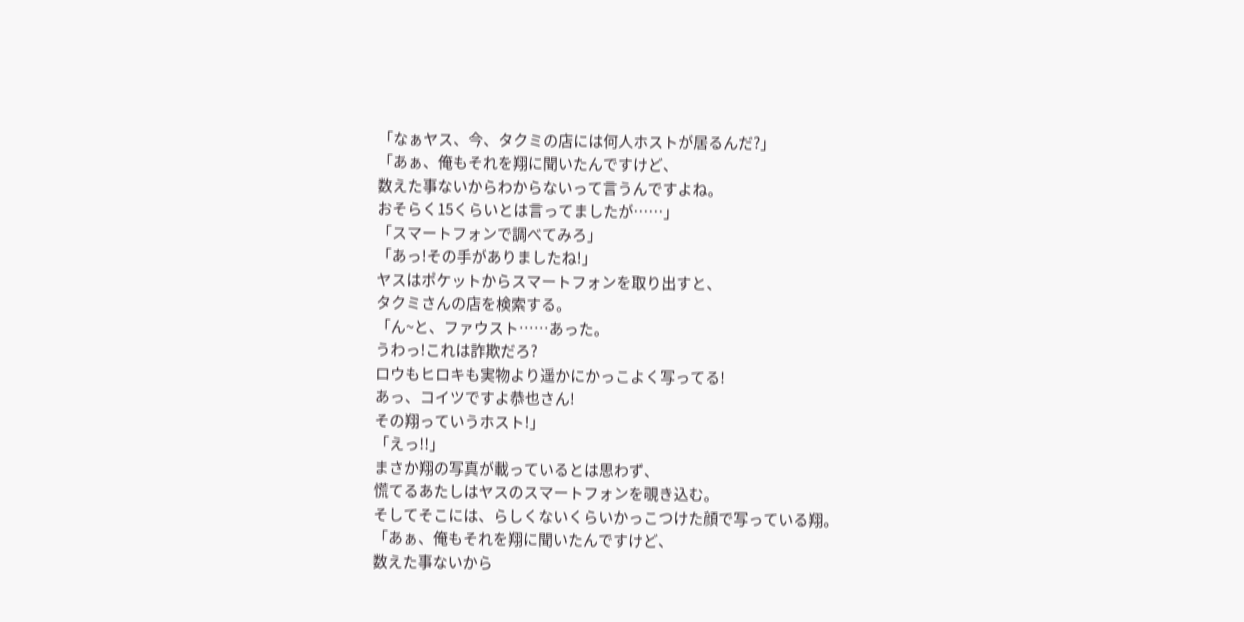「なぁヤス、今、タクミの店には何人ホストが居るんだ?」
「あぁ、俺もそれを翔に聞いたんですけど、
数えた事ないからわからないって言うんですよね。
おそらく15くらいとは言ってましたが……」
「スマートフォンで調べてみろ」
「あっ!その手がありましたね!」
ヤスはポケットからスマートフォンを取り出すと、
タクミさんの店を検索する。
「ん~と、ファウスト……あった。
うわっ!これは詐欺だろ?
ロウもヒロキも実物より遥かにかっこよく写ってる!
あっ、コイツですよ恭也さん!
その翔っていうホスト!」
「えっ!!」
まさか翔の写真が載っているとは思わず、
慌てるあたしはヤスのスマートフォンを覗き込む。
そしてそこには、らしくないくらいかっこつけた顔で写っている翔。
「あぁ、俺もそれを翔に聞いたんですけど、
数えた事ないから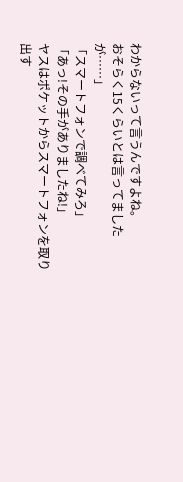わからないって言うんですよね。
おそらく15くらいとは言ってましたが……」
「スマートフォンで調べてみろ」
「あっ!その手がありましたね!」
ヤスはポケットからスマートフォンを取り出す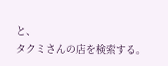と、
タクミさんの店を検索する。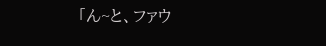「ん~と、ファウ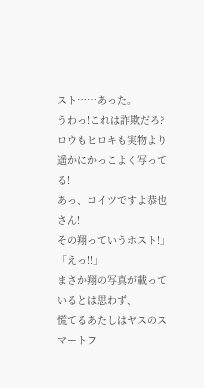スト……あった。
うわっ!これは詐欺だろ?
ロウもヒロキも実物より遥かにかっこよく写ってる!
あっ、コイツですよ恭也さん!
その翔っていうホスト!」
「えっ!!」
まさか翔の写真が載っているとは思わず、
慌てるあたしはヤスのスマートフ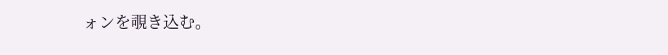ォンを覗き込む。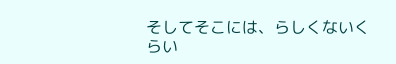そしてそこには、らしくないくらい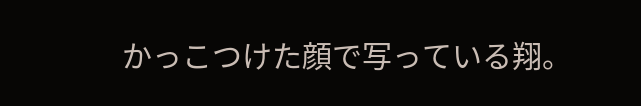かっこつけた顔で写っている翔。